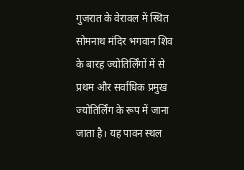गुजरात के वेरावल में स्थित सोमनाथ मंदिर भगवान शिव के बारह ज्योतिर्लिंगों में से प्रथम और सर्वाधिक प्रमुख ज्योतिर्लिंग के रूप में जाना जाता है। यह पावन स्थल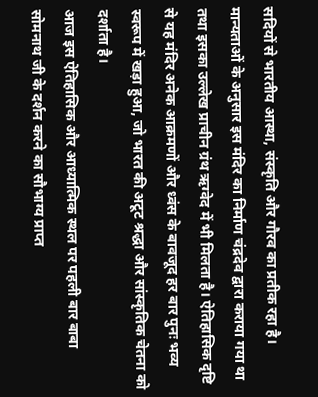सदियों से भारतीय आस्था, संस्कृति और गौरव का प्रतीक रहा है। मान्यताओं के अनुसार इस मंदिर का निर्माण चंद्रदेव द्वारा कराया गया था तथा इसका उल्लेख प्राचीन ग्रंथ ऋग्वेद में भी मिलता है। ऐतिहासिक दृष्टि से यह मंदिर अनेक आक्रमणों और ध्वंस के बावजूद हर बार पुनः भव्य स्वरूप में खड़ा हुआ, जो भारत की अटूट श्रद्धा और सांस्कृतिक चेतना को दर्शाता है।
आज इस ऐतिहासिक और आध्यात्मिक स्थल पर पहली बार बाबा सोमनाथ जी के दर्शन करने का सौभाग्य प्राप्त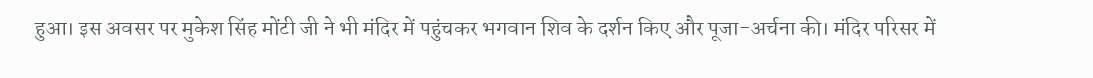हुआ। इस अवसर पर मुकेश सिंह मोंटी जी ने भी मंदिर में पहुंचकर भगवान शिव के दर्शन किए और पूजा-अर्चना की। मंदिर परिसर में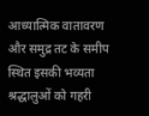आध्यात्मिक वातावरण और समुद्र तट के समीप स्थित इसकी भव्यता श्रद्धालुओं को गहरी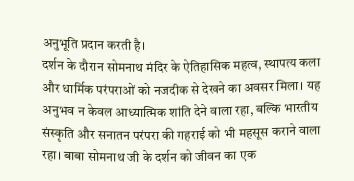अनुभूति प्रदान करती है।
दर्शन के दौरान सोमनाथ मंदिर के ऐतिहासिक महत्व, स्थापत्य कला और धार्मिक परंपराओं को नजदीक से देखने का अवसर मिला। यह अनुभव न केवल आध्यात्मिक शांति देने वाला रहा, बल्कि भारतीय संस्कृति और सनातन परंपरा की गहराई को भी महसूस कराने वाला रहा। बाबा सोमनाथ जी के दर्शन को जीवन का एक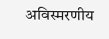अविस्मरणीय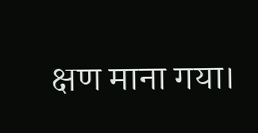क्षण माना गया।